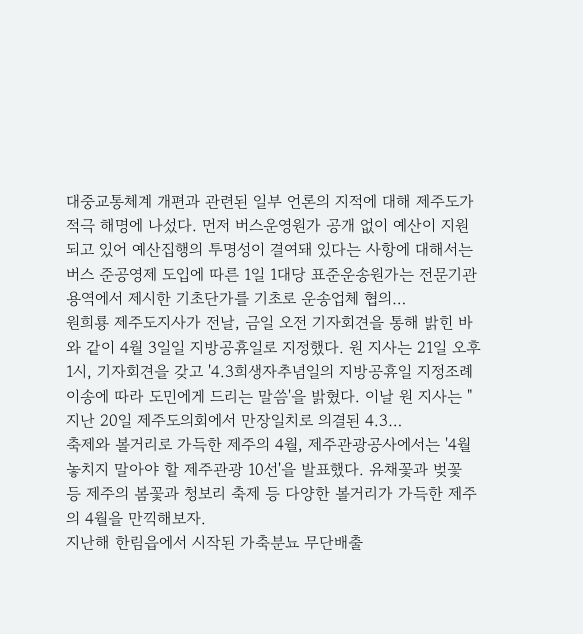대중교통체계 개편과 관련된 일부 언론의 지적에 대해 제주도가 적극 해명에 나섰다. 먼저 버스운영원가 공개 없이 예산이 지원되고 있어 예산집행의 투명성이 결여돼 있다는 사항에 대해서는 버스 준공영제 도입에 따른 1일 1대당 표준운송원가는 전문기관 용역에서 제시한 기초단가를 기초로 운송업체 협의…
원희룡 제주도지사가 전날, 금일 오전 기자회견을 통해 밝힌 바와 같이 4월 3일일 지방공휴일로 지정했다. 원 지사는 21일 오후 1시, 기자회견을 갖고 '4.3희생자추념일의 지방공휴일 지정조례 이송에 따라 도민에게 드리는 말씀'을 밝혔다. 이날 원 지사는 "지난 20일 제주도의회에서 만장일치로 의결된 4.3…
축제와 볼거리로 가득한 제주의 4월, 제주관광공사에서는 '4월 놓치지 말아야 할 제주관광 10선'을 발표했다. 유채꽃과 벚꽃 등 제주의 봄꽃과 청보리 축제 등 다양한 볼거리가 가득한 제주의 4월을 만끽해보자.
지난해 한림읍에서 시작된 가축분뇨 무단배출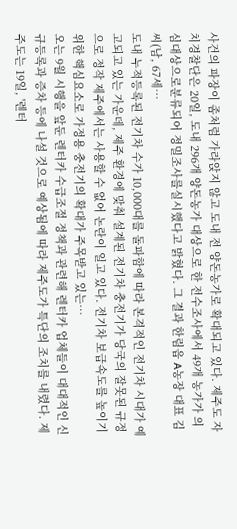사건의 파장이 좀처럼 가라앉지 않고 도내 전 양돈농가로 확대되고 있다. 제주도 자치경찰단은 20일, 도내 296개 양돈농가 대상으로 한 전수조사에서 49개 농가가 의심대상으로분류되어 정밀조사를실시했다고 밝혔다. 그 결과 한림읍 A농장 대표 김씨(남, 67세…
도내 누적등록된 전기차 수가 10,000대를 돌파함에 따라 본격적인 전기차 시대가 예고되고 있는 가운데, 제주 환경에 맞춰 설계된 전기차 충전기가 당국의 잘못된 규정으로 정작 제주에서는 사용할 수 없어 논란이 일고 있다. 전기차 보급속도를 높이기 위한 핵심요소로 가정용 충전기의 확대가 주목받고 있는…
오는 9월 시행을 앞둔 렌터카 수급조절 정책과 관련해 렌터카 업체들이 대대적인 신규등록과 증차 등에 나설 것으로 예상됨에 따라 제주도가 특단의 조치를 내렸다. 제주도는 19일, '렌터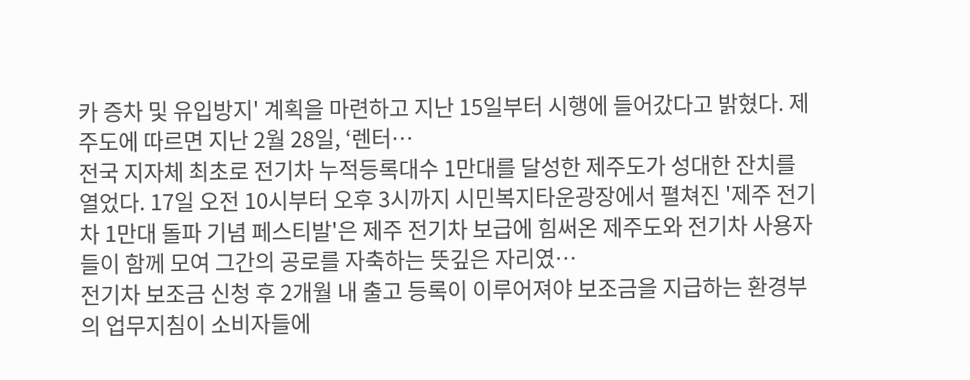카 증차 및 유입방지' 계획을 마련하고 지난 15일부터 시행에 들어갔다고 밝혔다. 제주도에 따르면 지난 2월 28일, ‘렌터…
전국 지자체 최초로 전기차 누적등록대수 1만대를 달성한 제주도가 성대한 잔치를 열었다. 17일 오전 10시부터 오후 3시까지 시민복지타운광장에서 펼쳐진 '제주 전기차 1만대 돌파 기념 페스티발'은 제주 전기차 보급에 힘써온 제주도와 전기차 사용자들이 함께 모여 그간의 공로를 자축하는 뜻깊은 자리였…
전기차 보조금 신청 후 2개월 내 출고 등록이 이루어져야 보조금을 지급하는 환경부의 업무지침이 소비자들에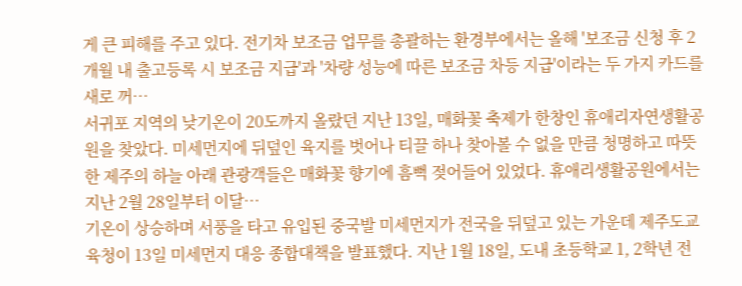게 큰 피해를 주고 있다. 전기차 보조금 업무를 총괄하는 환경부에서는 올해 '보조금 신청 후 2개월 내 출고등록 시 보조금 지급'과 '차량 성능에 따른 보조금 차등 지급'이라는 두 가지 카드를 새로 꺼…
서귀포 지역의 낮기온이 20도까지 올랐던 지난 13일, 매화꽃 축제가 한창인 휴애리자연생활공원을 찾았다. 미세먼지에 뒤덮인 육지를 벗어나 티끌 하나 찾아볼 수 없을 만큼 청명하고 따뜻한 제주의 하늘 아래 관광객들은 매화꽃 향기에 흠뻑 젖어들어 있었다. 휴애리생활공원에서는 지난 2월 28일부터 이달…
기온이 상승하며 서풍을 타고 유입된 중국발 미세먼지가 전국을 뒤덮고 있는 가운데 제주도교육청이 13일 미세먼지 대응 종합대책을 발표했다. 지난 1월 18일, 도내 초등학교 1, 2학년 전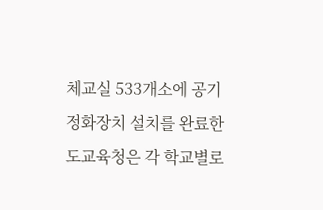체교실 533개소에 공기정화장치 설치를 완료한 도교육청은 각 학교별로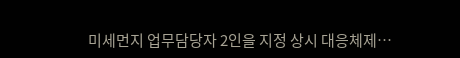미세먼지 업무담당자 2인을 지정 상시 대응체제…